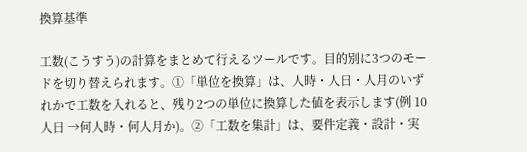換算基準

工数(こうすう)の計算をまとめて行えるツールです。目的別に3つのモードを切り替えられます。①「単位を換算」は、人時・人日・人月のいずれかで工数を入れると、残り2つの単位に換算した値を表示します(例 10人日 →何人時・何人月か)。②「工数を集計」は、要件定義・設計・実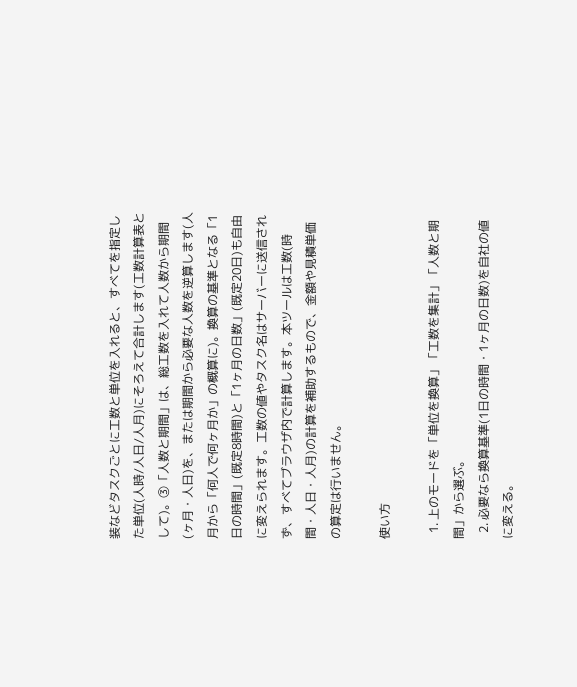装などタスクごとに工数と単位を入れると、すべてを指定した単位(人時/人日/人月)にそろえて合計します(工数計算表として)。③「人数と期間」は、総工数を入れて人数から期間(ヶ月・人日)を、または期間から必要な人数を逆算します(人月から「何人で何ヶ月か」の概算に)。換算の基準となる「1日の時間」(既定8時間)と「1ヶ月の日数」(既定20日)も自由に変えられます。工数の値やタスク名はサーバーに送信されず、すべてブラウザ内で計算します。本ツールは工数(時間・人日・人月)の計算を補助するもので、金額や見積単価の算定は行いません。

使い方

  1. 上のモードを「単位を換算」「工数を集計」「人数と期間」から選ぶ。
  2. 必要なら換算基準(1日の時間・1ヶ月の日数)を自社の値に変える。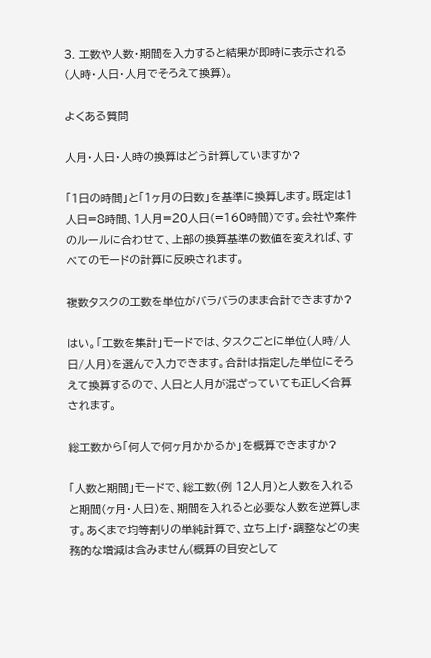3. 工数や人数・期間を入力すると結果が即時に表示される(人時・人日・人月でそろえて換算)。

よくある質問

人月・人日・人時の換算はどう計算していますか?

「1日の時間」と「1ヶ月の日数」を基準に換算します。既定は1人日=8時間、1人月=20人日(=160時間)です。会社や案件のルールに合わせて、上部の換算基準の数値を変えれば、すべてのモードの計算に反映されます。

複数タスクの工数を単位がバラバラのまま合計できますか?

はい。「工数を集計」モードでは、タスクごとに単位(人時/人日/人月)を選んで入力できます。合計は指定した単位にそろえて換算するので、人日と人月が混ざっていても正しく合算されます。

総工数から「何人で何ヶ月かかるか」を概算できますか?

「人数と期間」モードで、総工数(例 12人月)と人数を入れると期間(ヶ月・人日)を、期間を入れると必要な人数を逆算します。あくまで均等割りの単純計算で、立ち上げ・調整などの実務的な増減は含みません(概算の目安として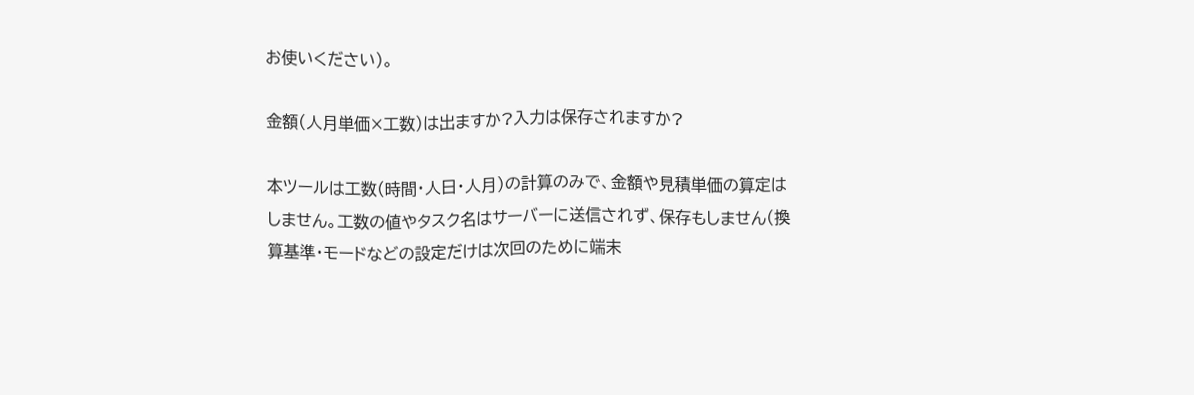お使いください)。

金額(人月単価×工数)は出ますか?入力は保存されますか?

本ツールは工数(時間・人日・人月)の計算のみで、金額や見積単価の算定はしません。工数の値やタスク名はサーバーに送信されず、保存もしません(換算基準・モードなどの設定だけは次回のために端末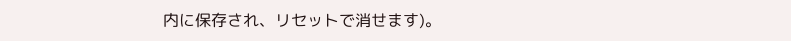内に保存され、リセットで消せます)。